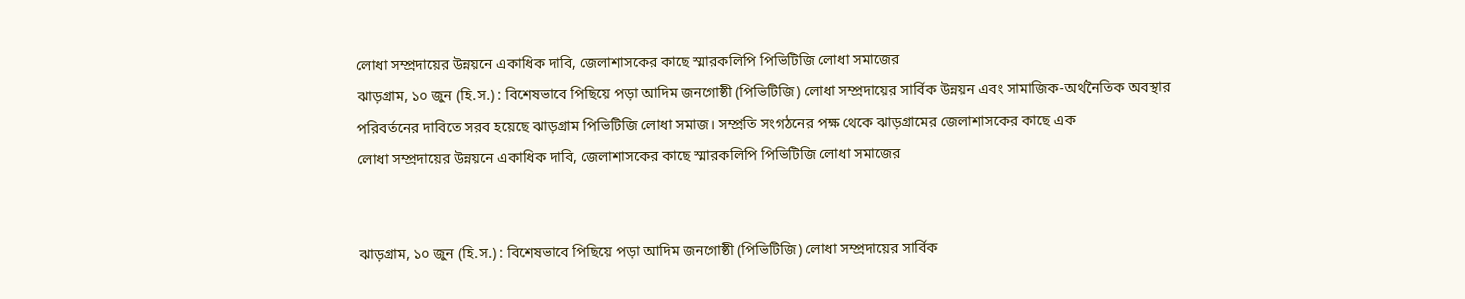লোধা সম্প্রদায়ের উন্নয়নে একাধিক দাবি, জেলাশাসকের কাছে স্মারকলিপি পিভিটিজি লোধা সমাজের
ঝাড়গ্রাম, ১০ জুন (হি.স.) : বিশেষভাবে পিছিয়ে পড়া আদিম জনগোষ্ঠী (পিভিটিজি) লোধা সম্প্রদায়ের সার্বিক উন্নয়ন এবং সামাজিক-অর্থনৈতিক অবস্থার পরিবর্তনের দাবিতে সরব হয়েছে ঝাড়গ্রাম পিভিটিজি লোধা সমাজ। সম্প্রতি সংগঠনের পক্ষ থেকে ঝাড়গ্রামের জেলাশাসকের কাছে এক
লোধা সম্প্রদায়ের উন্নয়নে একাধিক দাবি, জেলাশাসকের কাছে স্মারকলিপি পিভিটিজি লোধা সমাজের


ঝাড়গ্রাম, ১০ জুন (হি.স.) : বিশেষভাবে পিছিয়ে পড়া আদিম জনগোষ্ঠী (পিভিটিজি) লোধা সম্প্রদায়ের সার্বিক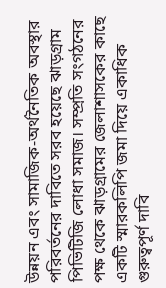উন্নয়ন এবং সামাজিক-অর্থনৈতিক অবস্থার পরিবর্তনের দাবিতে সরব হয়েছে ঝাড়গ্রাম পিভিটিজি লোধা সমাজ। সম্প্রতি সংগঠনের পক্ষ থেকে ঝাড়গ্রামের জেলাশাসকের কাছে একটি স্মারকলিপি জমা দিয়ে একাধিক গুরুত্বপূর্ণ দাবি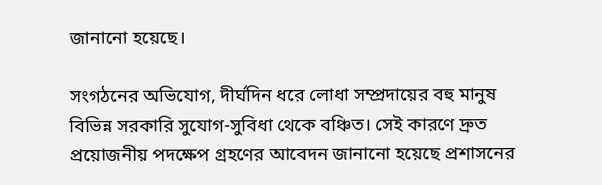জানানো হয়েছে।

সংগঠনের অভিযোগ, দীর্ঘদিন ধরে লোধা সম্প্রদায়ের বহু মানুষ বিভিন্ন সরকারি সুযোগ-সুবিধা থেকে বঞ্চিত। সেই কারণে দ্রুত প্রয়োজনীয় পদক্ষেপ গ্রহণের আবেদন জানানো হয়েছে প্রশাসনের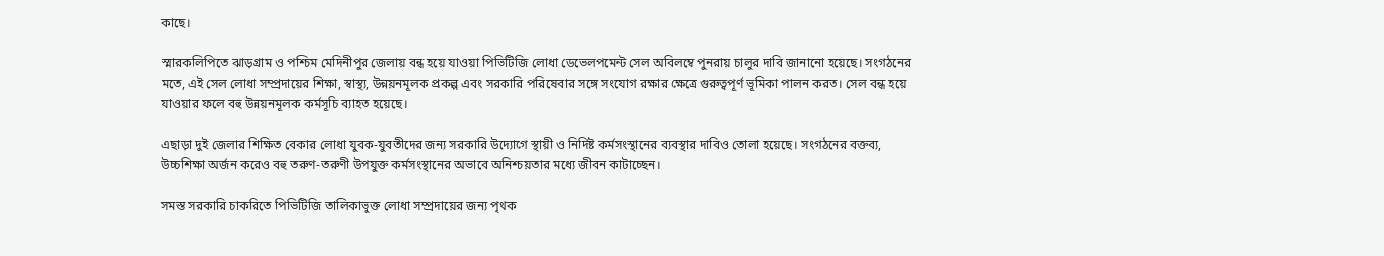কাছে।

স্মারকলিপিতে ঝাড়গ্রাম ও পশ্চিম মেদিনীপুর জেলায় বন্ধ হয়ে যাওয়া পিভিটিজি লোধা ডেভেলপমেন্ট সেল অবিলম্বে পুনরায় চালুর দাবি জানানো হয়েছে। সংগঠনের মতে, এই সেল লোধা সম্প্রদায়ের শিক্ষা, স্বাস্থ্য, উন্নয়নমূলক প্রকল্প এবং সরকারি পরিষেবার সঙ্গে সংযোগ রক্ষার ক্ষেত্রে গুরুত্বপূর্ণ ভূমিকা পালন করত। সেল বন্ধ হয়ে যাওয়ার ফলে বহু উন্নয়নমূলক কর্মসূচি ব্যাহত হয়েছে।

এছাড়া দুই জেলার শিক্ষিত বেকার লোধা যুবক-যুবতীদের জন্য সরকারি উদ্যোগে স্থায়ী ও নির্দিষ্ট কর্মসংস্থানের ব্যবস্থার দাবিও তোলা হয়েছে। সংগঠনের বক্তব্য, উচ্চশিক্ষা অর্জন করেও বহু তরুণ-তরুণী উপযুক্ত কর্মসংস্থানের অভাবে অনিশ্চয়তার মধ্যে জীবন কাটাচ্ছেন।

সমস্ত সরকারি চাকরিতে পিভিটিজি তালিকাভুক্ত লোধা সম্প্রদায়ের জন্য পৃথক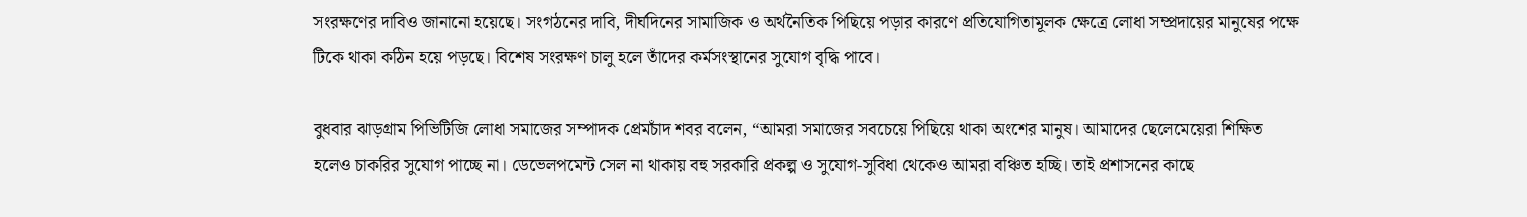সংরক্ষণের দাবিও জানানো হয়েছে। সংগঠনের দাবি, দীর্ঘদিনের সামাজিক ও অর্থনৈতিক পিছিয়ে পড়ার কারণে প্রতিযোগিতামূলক ক্ষেত্রে লোধা সম্প্রদায়ের মানুষের পক্ষে টিকে থাকা কঠিন হয়ে পড়ছে। বিশেষ সংরক্ষণ চালু হলে তাঁদের কর্মসংস্থানের সুযোগ বৃদ্ধি পাবে।

বুধবার ঝাড়গ্রাম পিভিটিজি লোধা সমাজের সম্পাদক প্রেমচাঁদ শবর বলেন, “আমরা সমাজের সবচেয়ে পিছিয়ে থাকা অংশের মানুষ। আমাদের ছেলেমেয়েরা শিক্ষিত হলেও চাকরির সুযোগ পাচ্ছে না। ডেভেলপমেন্ট সেল না থাকায় বহু সরকারি প্রকল্প ও সুযোগ-সুবিধা থেকেও আমরা বঞ্চিত হচ্ছি। তাই প্রশাসনের কাছে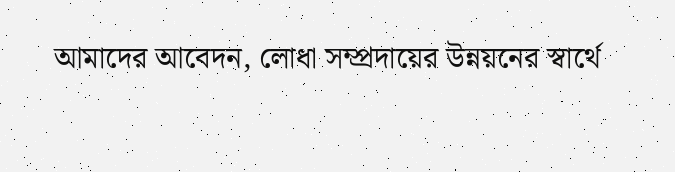আমাদের আবেদন, লোধা সম্প্রদায়ের উন্নয়নের স্বার্থে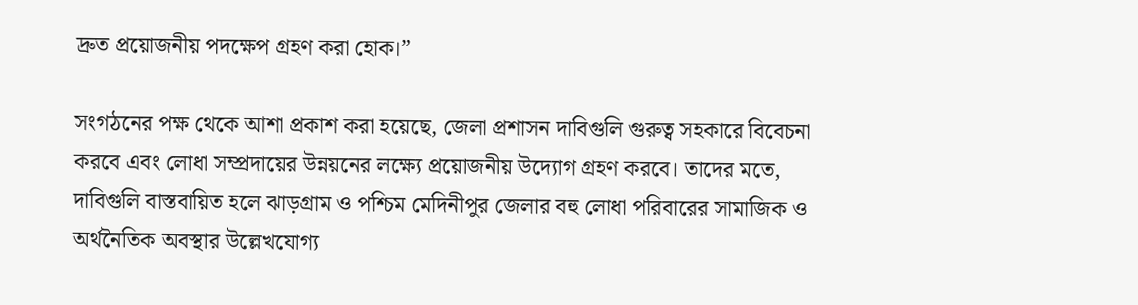দ্রুত প্রয়োজনীয় পদক্ষেপ গ্রহণ করা হোক।”

সংগঠনের পক্ষ থেকে আশা প্রকাশ করা হয়েছে, জেলা প্রশাসন দাবিগুলি গুরুত্ব সহকারে বিবেচনা করবে এবং লোধা সম্প্রদায়ের উন্নয়নের লক্ষ্যে প্রয়োজনীয় উদ্যোগ গ্রহণ করবে। তাদের মতে, দাবিগুলি বাস্তবায়িত হলে ঝাড়গ্রাম ও পশ্চিম মেদিনীপুর জেলার বহু লোধা পরিবারের সামাজিক ও অর্থনৈতিক অবস্থার উল্লেখযোগ্য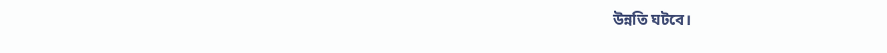উন্নতি ঘটবে।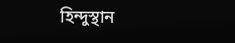হিন্দুস্থান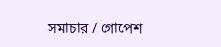সমাচার / গোপেশ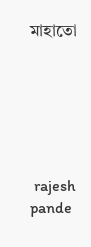মাহাতো






 rajesh pande